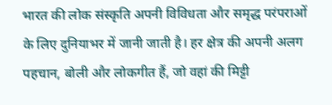भारत की लोक संस्कृति अपनी विविधता और समृद्ध परंपराओं के लिए दुनियाभर में जानी जाती है। हर क्षेत्र की अपनी अलग पहचान, बोली और लोकगीत हैं, जो वहां की मिट्टी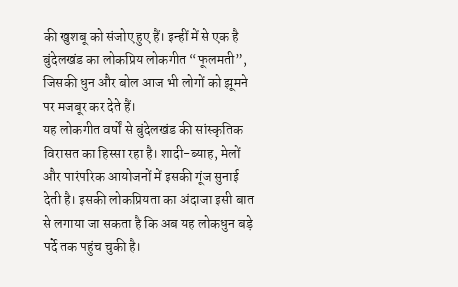की खुशबू को संजोए हुए हैं। इन्हीं में से एक है बुंदेलखंड का लोकप्रिय लोकगीत “फूलमती”, जिसकी धुन और बोल आज भी लोगों को झूमने पर मजबूर कर देते हैं।
यह लोकगीत वर्षों से बुंदेलखंड की सांस्कृतिक विरासत का हिस्सा रहा है। शादी-ब्याह, मेलों और पारंपरिक आयोजनों में इसकी गूंज सुनाई देती है। इसकी लोकप्रियता का अंदाजा इसी बात से लगाया जा सकता है कि अब यह लोकधुन बड़े पर्दे तक पहुंच चुकी है।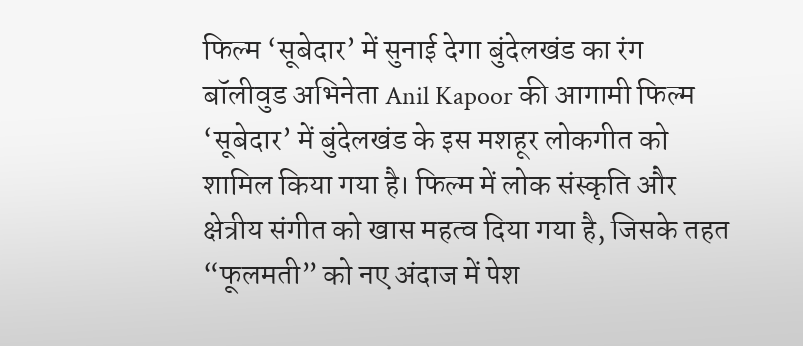फिल्म ‘सूबेदार’ में सुनाई देगा बुंदेलखंड का रंग
बॉलीवुड अभिनेता Anil Kapoor की आगामी फिल्म ‘सूबेदार’ में बुंदेलखंड के इस मशहूर लोकगीत को शामिल किया गया है। फिल्म में लोक संस्कृति और क्षेत्रीय संगीत को खास महत्व दिया गया है, जिसके तहत “फूलमती” को नए अंदाज में पेश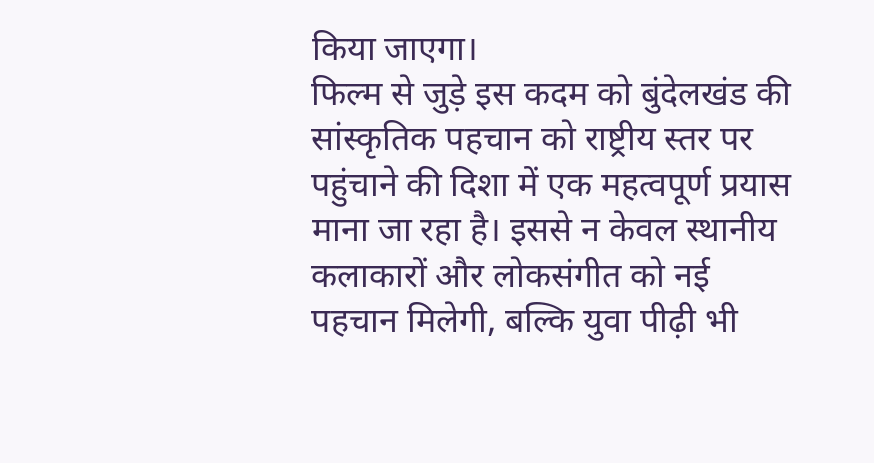किया जाएगा।
फिल्म से जुड़े इस कदम को बुंदेलखंड की सांस्कृतिक पहचान को राष्ट्रीय स्तर पर पहुंचाने की दिशा में एक महत्वपूर्ण प्रयास माना जा रहा है। इससे न केवल स्थानीय कलाकारों और लोकसंगीत को नई पहचान मिलेगी, बल्कि युवा पीढ़ी भी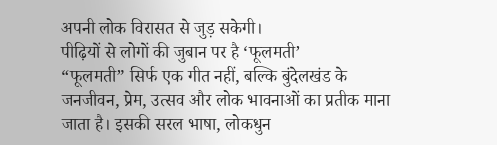अपनी लोक विरासत से जुड़ सकेगी।
पीढ़ियों से लोगों की जुबान पर है ‘फूलमती’
“फूलमती” सिर्फ एक गीत नहीं, बल्कि बुंदेलखंड के जनजीवन, प्रेम, उत्सव और लोक भावनाओं का प्रतीक माना जाता है। इसकी सरल भाषा, लोकधुन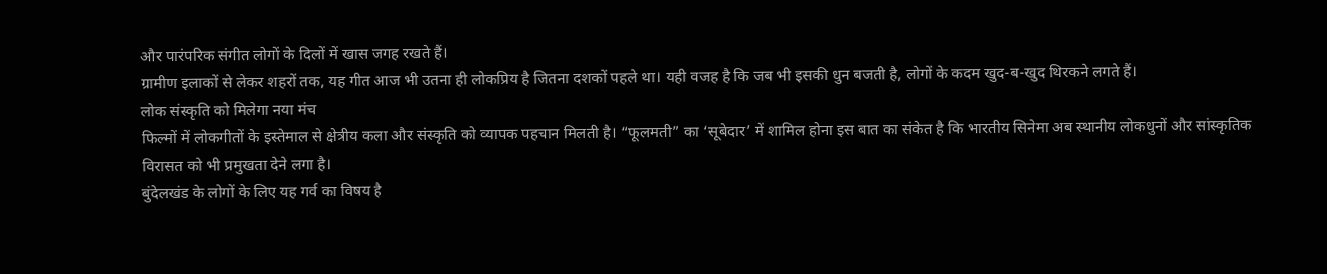और पारंपरिक संगीत लोगों के दिलों में खास जगह रखते हैं।
ग्रामीण इलाकों से लेकर शहरों तक, यह गीत आज भी उतना ही लोकप्रिय है जितना दशकों पहले था। यही वजह है कि जब भी इसकी धुन बजती है, लोगों के कदम खुद-ब-खुद थिरकने लगते हैं।
लोक संस्कृति को मिलेगा नया मंच
फिल्मों में लोकगीतों के इस्तेमाल से क्षेत्रीय कला और संस्कृति को व्यापक पहचान मिलती है। “फूलमती” का ‘सूबेदार’ में शामिल होना इस बात का संकेत है कि भारतीय सिनेमा अब स्थानीय लोकधुनों और सांस्कृतिक विरासत को भी प्रमुखता देने लगा है।
बुंदेलखंड के लोगों के लिए यह गर्व का विषय है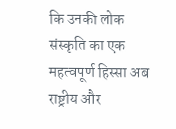कि उनकी लोक संस्कृति का एक महत्वपूर्ण हिस्सा अब राष्ट्रीय और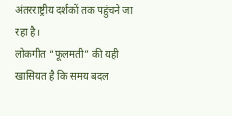अंतरराष्ट्रीय दर्शकों तक पहुंचने जा रहा है।
लोकगीत “फूलमती” की यही खासियत है कि समय बदल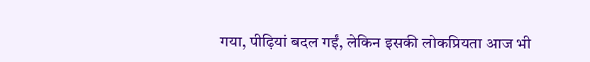गया, पीढ़ियां बदल गईं, लेकिन इसकी लोकप्रियता आज भी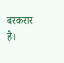बरकरार है।